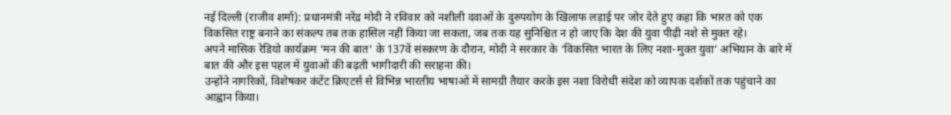नई दिल्ली (राजीव शर्मा): प्रधानमंत्री नरेंद्र मोदी ने रविवार को नशीली दवाओं के दुरुपयोग के खिलाफ लड़ाई पर जोर देते हुए कहा कि भारत को एक विकसित राष्ट्र बनाने का संकल्प तब तक हासिल नहीं किया जा सकता, जब तक यह सुनिश्चित न हो जाए कि देश की युवा पीढ़ी नशे से मुक्त रहे।
अपने मासिक रेडियो कार्यक्रम ‘मन की बात’ के 137वें संस्करण के दौरान, मोदी ने सरकार के ‘विकसित भारत के लिए नशा-मुक्त युवा’ अभियान के बारे में बात की और इस पहल में युवाओं की बढ़ती भागीदारी की सराहना की।
उन्होंने नागरिकों, विशेषकर कंटेंट क्रिएटर्स से विभिन्न भारतीय भाषाओं में सामग्री तैयार करके इस नशा विरोधी संदेश को व्यापक दर्शकों तक पहुंचाने का आह्वान किया।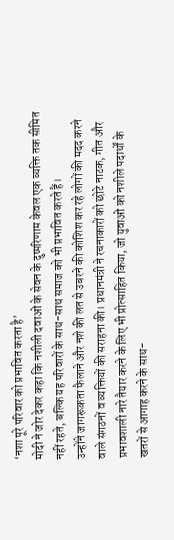‘नशा पूरे परिवार को प्रभावित करता है’
मोदी ने जोर देकर कहा कि नशीली दवाओं के सेवन के दुष्परिणाम केवल एक व्यक्ति तक सीमित नहीं रहते, बल्कि यह परिवारों के साथ-साथ समाज को भी प्रभावित करते हैं।
उन्होंने जागरूकता फैलाने और नशे की लत से उबरने की कोशिश कर रहे लोगों की मदद करने वाले संगठनों व व्यक्तियों की सराहना की। प्रधानमंत्री ने रचनाकारों को छोटे नाटक, गीत और प्रभावशाली नारे तैयार करने के लिए भी प्रोत्साहित किया, जो युवाओं को नशीले पदार्थों के खतरों से आगाह करने के साथ-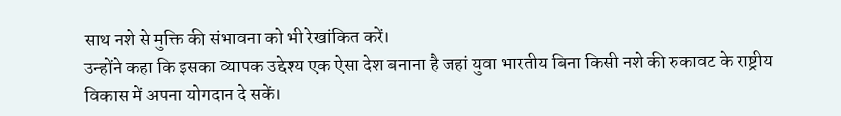साथ नशे से मुक्ति की संभावना को भी रेखांकित करें।
उन्होंने कहा कि इसका व्यापक उद्देश्य एक ऐसा देश बनाना है जहां युवा भारतीय बिना किसी नशे की रुकावट के राष्ट्रीय विकास में अपना योगदान दे सकें।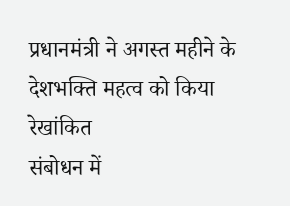प्रधानमंत्री ने अगस्त महीने के देशभक्ति महत्व को किया रेखांकित
संबोधन में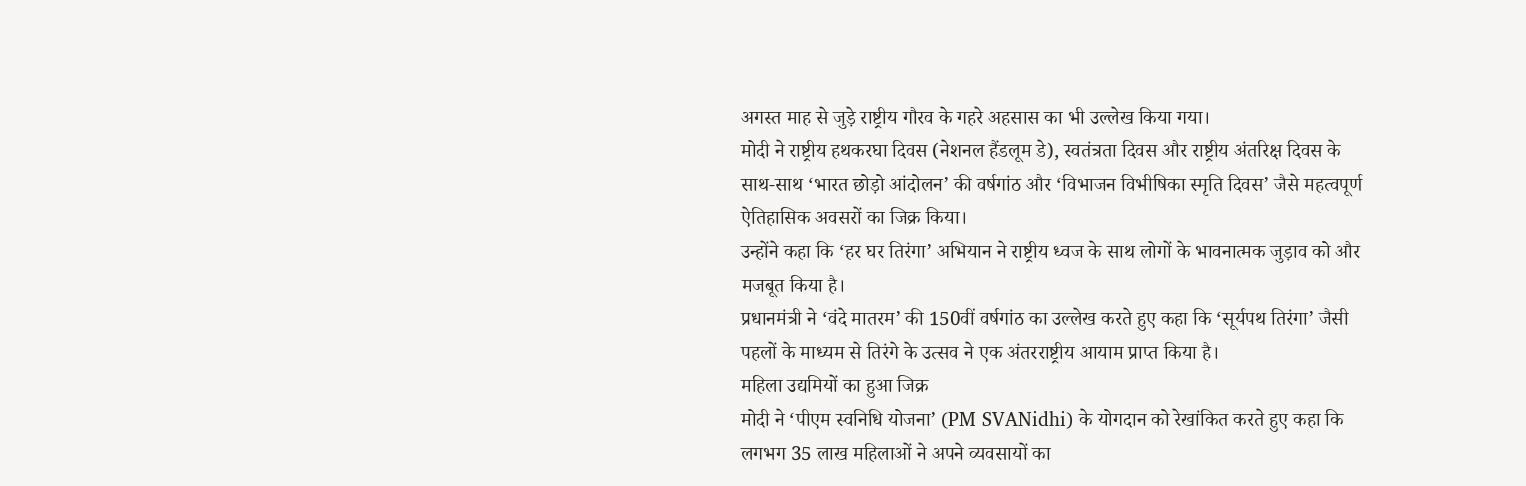अगस्त माह से जुड़े राष्ट्रीय गौरव के गहरे अहसास का भी उल्लेख किया गया।
मोदी ने राष्ट्रीय हथकरघा दिवस (नेशनल हैंडलूम डे), स्वतंत्रता दिवस और राष्ट्रीय अंतरिक्ष दिवस के साथ-साथ ‘भारत छोड़ो आंदोलन’ की वर्षगांठ और ‘विभाजन विभीषिका स्मृति दिवस’ जैसे महत्वपूर्ण ऐतिहासिक अवसरों का जिक्र किया।
उन्होंने कहा कि ‘हर घर तिरंगा’ अभियान ने राष्ट्रीय ध्वज के साथ लोगों के भावनात्मक जुड़ाव को और मजबूत किया है।
प्रधानमंत्री ने ‘वंदे मातरम’ की 150वीं वर्षगांठ का उल्लेख करते हुए कहा कि ‘सूर्यपथ तिरंगा’ जैसी पहलों के माध्यम से तिरंगे के उत्सव ने एक अंतरराष्ट्रीय आयाम प्राप्त किया है।
महिला उद्यमियों का हुआ जिक्र
मोदी ने ‘पीएम स्वनिधि योजना’ (PM SVANidhi) के योगदान को रेखांकित करते हुए कहा कि लगभग 35 लाख महिलाओं ने अपने व्यवसायों का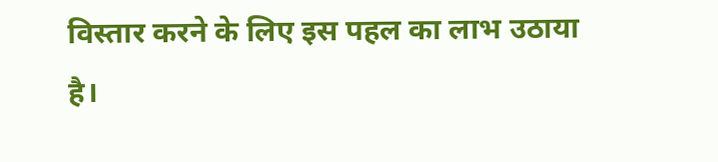विस्तार करने के लिए इस पहल का लाभ उठाया है।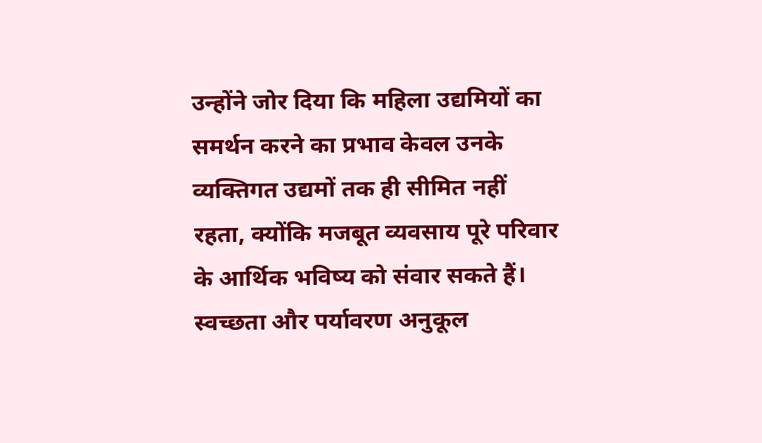उन्होंने जोर दिया कि महिला उद्यमियों का समर्थन करने का प्रभाव केवल उनके व्यक्तिगत उद्यमों तक ही सीमित नहीं रहता, क्योंकि मजबूत व्यवसाय पूरे परिवार के आर्थिक भविष्य को संवार सकते हैं।
स्वच्छता और पर्यावरण अनुकूल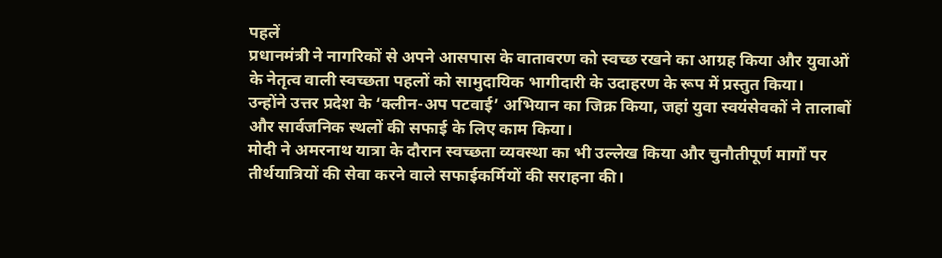पहलें
प्रधानमंत्री ने नागरिकों से अपने आसपास के वातावरण को स्वच्छ रखने का आग्रह किया और युवाओं के नेतृत्व वाली स्वच्छता पहलों को सामुदायिक भागीदारी के उदाहरण के रूप में प्रस्तुत किया।
उन्होंने उत्तर प्रदेश के ‘क्लीन-अप पटवाई’ अभियान का जिक्र किया, जहां युवा स्वयंसेवकों ने तालाबों और सार्वजनिक स्थलों की सफाई के लिए काम किया।
मोदी ने अमरनाथ यात्रा के दौरान स्वच्छता व्यवस्था का भी उल्लेख किया और चुनौतीपूर्ण मार्गों पर तीर्थयात्रियों की सेवा करने वाले सफाईकर्मियों की सराहना की।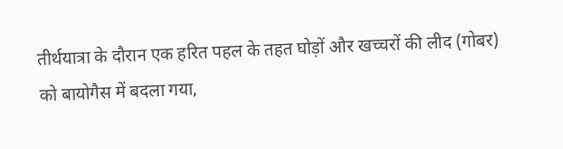तीर्थयात्रा के दौरान एक हरित पहल के तहत घोड़ों और खच्चरों की लीद (गोबर) को बायोगैस में बदला गया,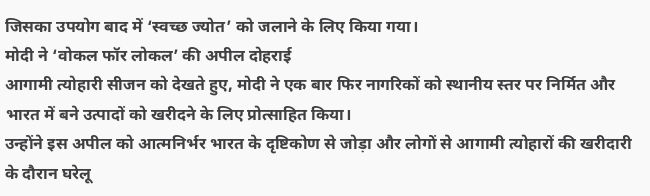जिसका उपयोग बाद में ‘स्वच्छ ज्योत’ को जलाने के लिए किया गया।
मोदी ने ‘वोकल फॉर लोकल’ की अपील दोहराई
आगामी त्योहारी सीजन को देखते हुए, मोदी ने एक बार फिर नागरिकों को स्थानीय स्तर पर निर्मित और भारत में बने उत्पादों को खरीदने के लिए प्रोत्साहित किया।
उन्होंने इस अपील को आत्मनिर्भर भारत के दृष्टिकोण से जोड़ा और लोगों से आगामी त्योहारों की खरीदारी के दौरान घरेलू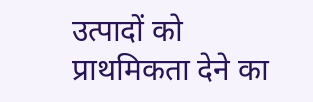उत्पादों को प्राथमिकता देने का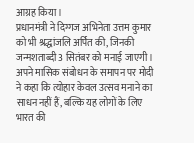आग्रह किया।
प्रधानमंत्री ने दिग्गज अभिनेता उत्तम कुमार को भी श्रद्धांजलि अर्पित की, जिनकी जन्मशताब्दी 3 सितंबर को मनाई जाएगी।
अपने मासिक संबोधन के समापन पर मोदी ने कहा कि त्योहार केवल उत्सव मनाने का साधन नहीं हैं, बल्कि यह लोगों के लिए भारत की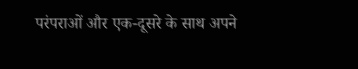परंपराओं और एक-दूसरे के साथ अपने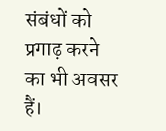संबंधों को प्रगाढ़ करने का भी अवसर हैं।